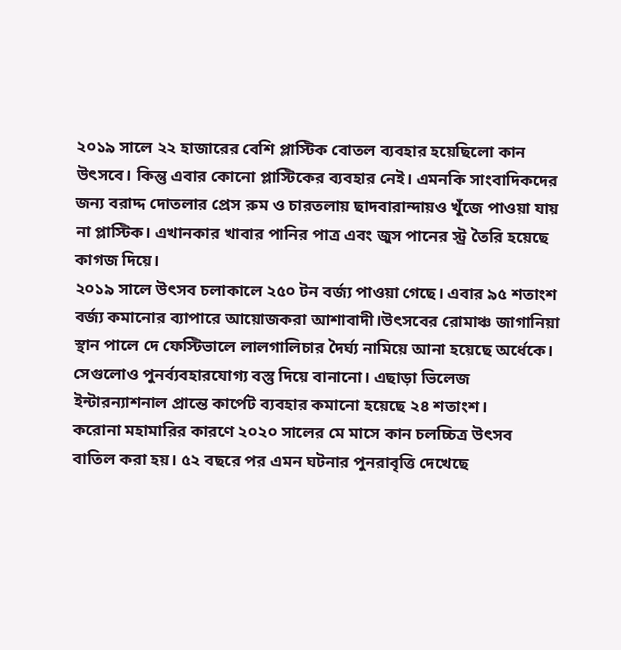২০১৯ সালে ২২ হাজারের বেশি প্লাস্টিক বোতল ব্যবহার হয়েছিলো কান উৎসবে। কিন্তু এবার কোনো প্লাস্টিকের ব্যবহার নেই। এমনকি সাংবাদিকদের জন্য বরাদ্দ দোতলার প্রেস রুম ও চারতলায় ছাদবারান্দায়ও খুঁজে পাওয়া যায় না প্লাস্টিক। এখানকার খাবার পানির পাত্র এবং জুস পানের স্ট্র তৈরি হয়েছে কাগজ দিয়ে।
২০১৯ সালে উৎসব চলাকালে ২৫০ টন বর্জ্য পাওয়া গেছে। এবার ৯৫ শতাংশ বর্জ্য কমানোর ব্যাপারে আয়োজকরা আশাবাদী।উৎসবের রোমাঞ্চ জাগানিয়া স্থান পালে দে ফেস্টিভালে লালগালিচার দৈর্ঘ্য নামিয়ে আনা হয়েছে অর্ধেকে। সেগুলোও পুনর্ব্যবহারযোগ্য বস্তু দিয়ে বানানো। এছাড়া ভিলেজ ইন্টারন্যাশনাল প্রান্তে কার্পেট ব্যবহার কমানো হয়েছে ২৪ শতাংশ।
করোনা মহামারির কারণে ২০২০ সালের মে মাসে কান চলচ্চিত্র উৎসব বাতিল করা হয়। ৫২ বছরে পর এমন ঘটনার পুনরাবৃত্তি দেখেছে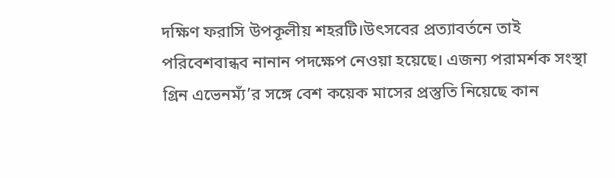দক্ষিণ ফরাসি উপকূলীয় শহরটি।উৎসবের প্রত্যাবর্তনে তাই পরিবেশবান্ধব নানান পদক্ষেপ নেওয়া হয়েছে। এজন্য পরামর্শক সংস্থা গ্রিন এভেনম্যঁ’র সঙ্গে বেশ কয়েক মাসের প্রস্তুতি নিয়েছে কান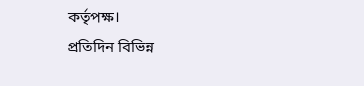কর্তৃপক্ষ।
প্রতিদিন বিভিন্ন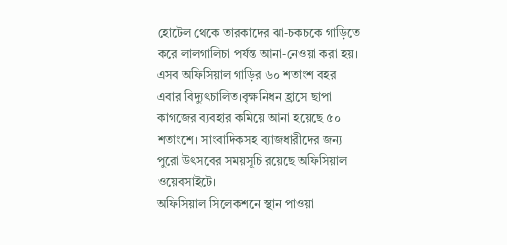হোটেল থেকে তারকাদের ঝা-চকচকে গাড়িতে করে লালগালিচা পর্যন্ত আনা-নেওয়া করা হয়। এসব অফিসিয়াল গাড়ির ৬০ শতাংশ বহর এবার বিদ্যুৎচালিত।বৃক্ষনিধন হ্রাসে ছাপা কাগজের ব্যবহার কমিয়ে আনা হয়েছে ৫০ শতাংশে। সাংবাদিকসহ ব্যাজধারীদের জন্য পুরো উৎসবের সময়সূচি রয়েছে অফিসিয়াল ওয়েবসাইটে।
অফিসিয়াল সিলেকশনে স্থান পাওয়া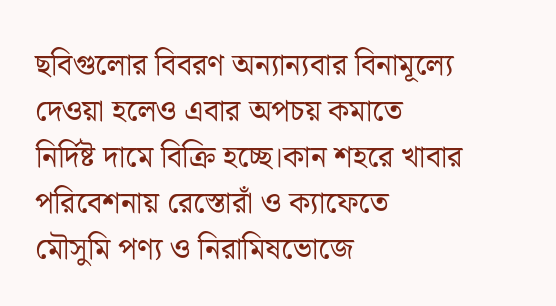ছবিগুলোর বিবরণ অন্যান্যবার বিনামূল্যে দেওয়া হলেও এবার অপচয় কমাতে নির্দিষ্ট দামে বিক্রি হচ্ছে।কান শহরে খাবার পরিবেশনায় রেস্তোরাঁ ও ক্যাফেতে মৌসুমি পণ্য ও নিরামিষভোজে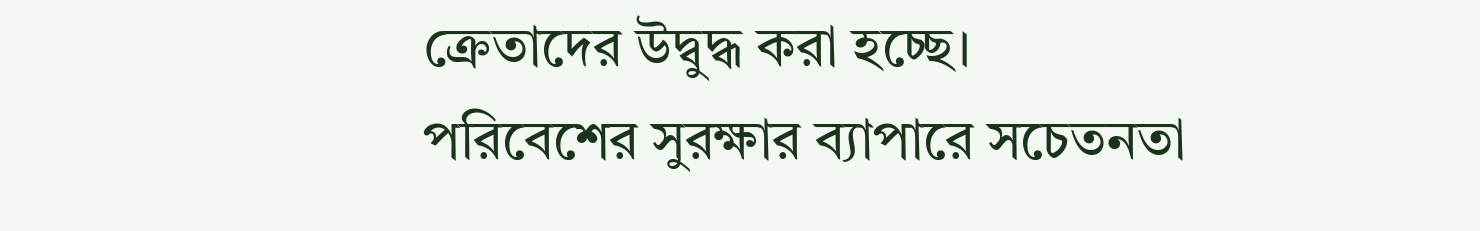ক্রেতাদের উদ্বুদ্ধ করা হচ্ছে।
পরিবেশের সুরক্ষার ব্যাপারে সচেতনতা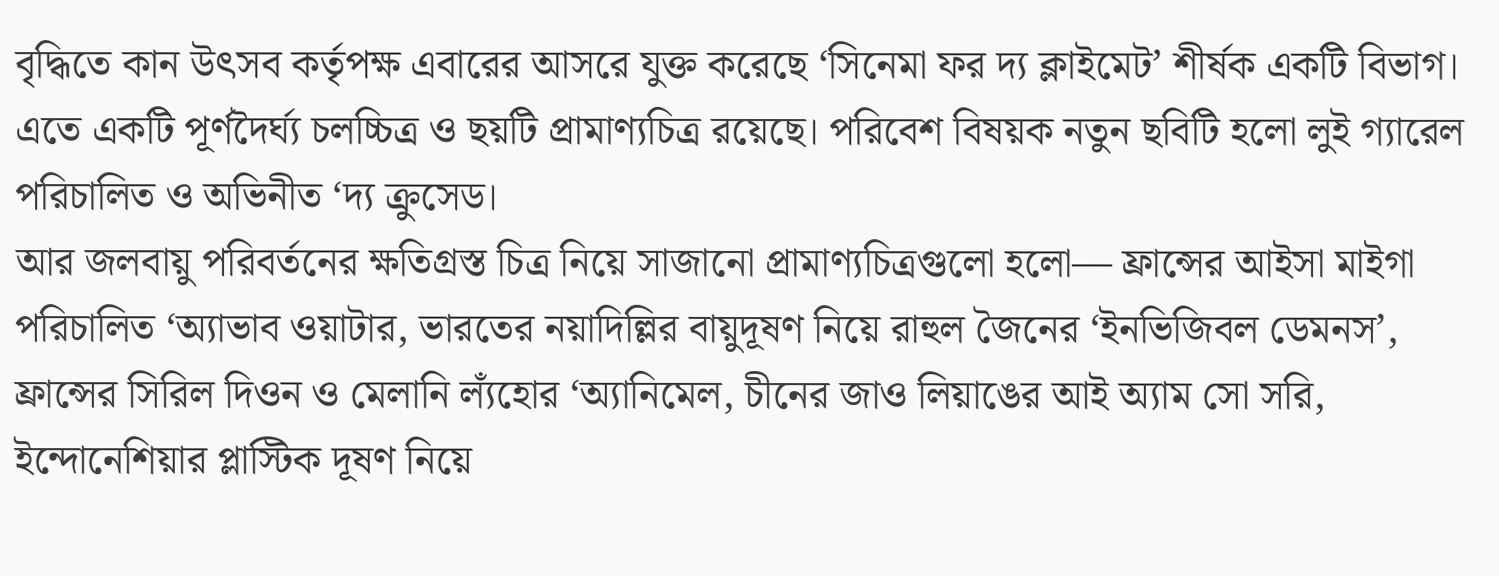বৃদ্ধিতে কান উৎসব কর্তৃপক্ষ এবারের আসরে যুক্ত করেছে ‘সিনেমা ফর দ্য ক্লাইমেট’ শীর্ষক একটি বিভাগ।
এতে একটি পূর্ণদৈর্ঘ্য চলচ্চিত্র ও ছয়টি প্রামাণ্যচিত্র রয়েছে। পরিবেশ বিষয়ক নতুন ছবিটি হলো লুই গ্যারেল পরিচালিত ও অভিনীত ‘দ্য ক্রুসেড।
আর জলবায়ু পরিবর্তনের ক্ষতিগ্রস্ত চিত্র নিয়ে সাজানো প্রামাণ্যচিত্রগুলো হলো— ফ্রান্সের আইসা মাইগা পরিচালিত ‘অ্যাভাব ওয়াটার, ভারতের নয়াদিল্লির বায়ুদূষণ নিয়ে রাহুল জৈনের ‘ইনভিজিবল ডেমনস’, ফ্রান্সের সিরিল দিওন ও মেলানি ল্যঁহোর ‘অ্যানিমেল, চীনের জাও লিয়াঙের আই অ্যাম সো সরি, ইন্দোনেশিয়ার প্লাস্টিক দূষণ নিয়ে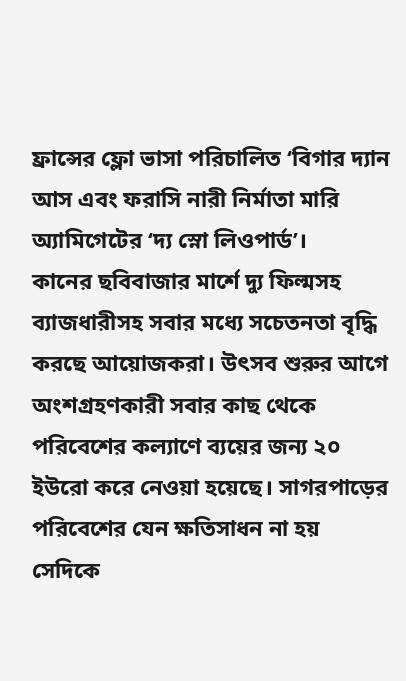ফ্রান্সের ফ্লো ভাসা পরিচালিত ‘বিগার দ্যান আস এবং ফরাসি নারী নির্মাতা মারি অ্যামিগেটের ‘দ্য স্নো লিওপার্ড’।
কানের ছবিবাজার মার্শে দ্যু ফিল্মসহ ব্যাজধারীসহ সবার মধ্যে সচেতনতা বৃদ্ধি করছে আয়োজকরা। উৎসব শুরুর আগে অংশগ্রহণকারী সবার কাছ থেকে পরিবেশের কল্যাণে ব্যয়ের জন্য ২০ ইউরো করে নেওয়া হয়েছে। সাগরপাড়ের পরিবেশের যেন ক্ষতিসাধন না হয় সেদিকে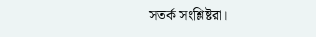সতর্ক সংশ্লিষ্টরা।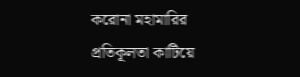করোনা মহামারির প্রতিকূলতা কাটিয়ে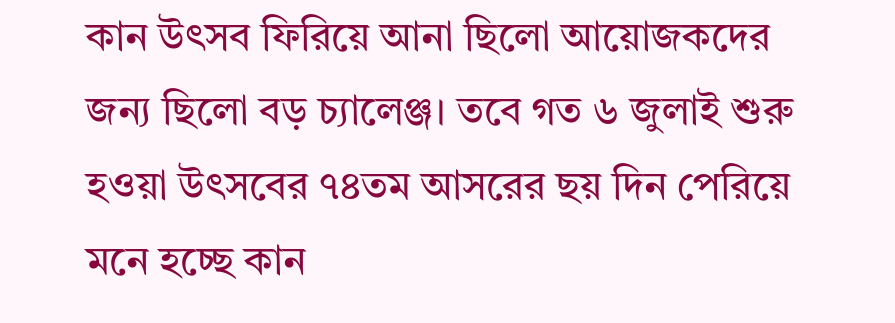কান উৎসব ফিরিয়ে আনা ছিলো আয়োজকদের জন্য ছিলো বড় চ্যালেঞ্জ। তবে গত ৬ জুলাই শুরু হওয়া উৎসবের ৭৪তম আসরের ছয় দিন পেরিয়ে মনে হচ্ছে কান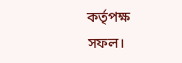কর্তৃপক্ষ সফল।